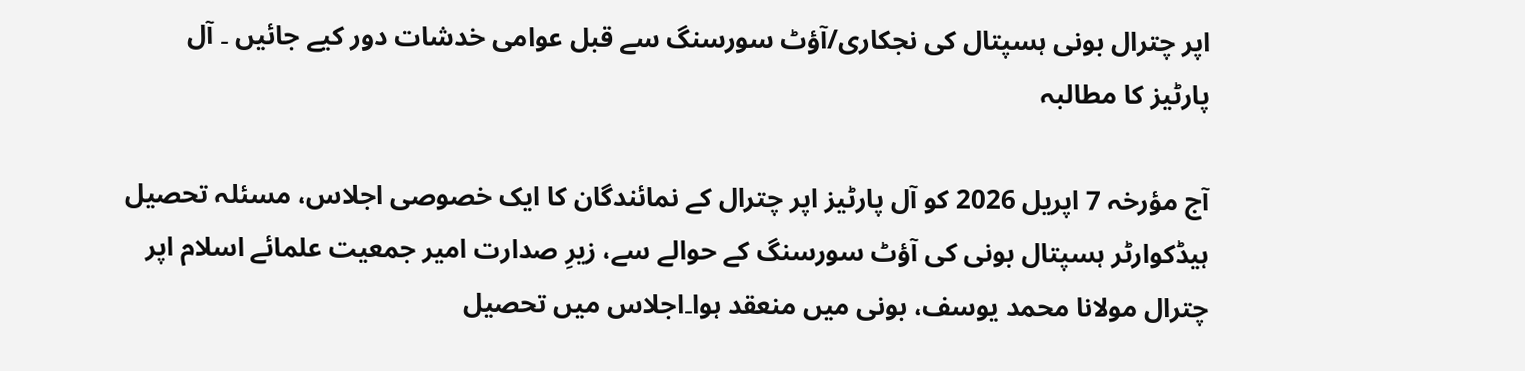اپر چترال بونی ہسپتال کی نجکاری/آؤٹ سورسنگ سے قبل عوامی خدشات دور کیے جائیں ۔ آل پارٹیز کا مطالبہ

آج مؤرخہ 7 اپریل 2026 کو آل پارٹیز اپر چترال کے نمائندگان کا ایک خصوصی اجلاس، مسئلہ تحصیل ہیڈکوارٹر ہسپتال بونی کی آؤٹ سورسنگ کے حوالے سے، زیرِ صدارت امیر جمعیت علمائے اسلام اپر چترال مولانا محمد یوسف، بونی میں منعقد ہوا۔اجلاس میں تحصیل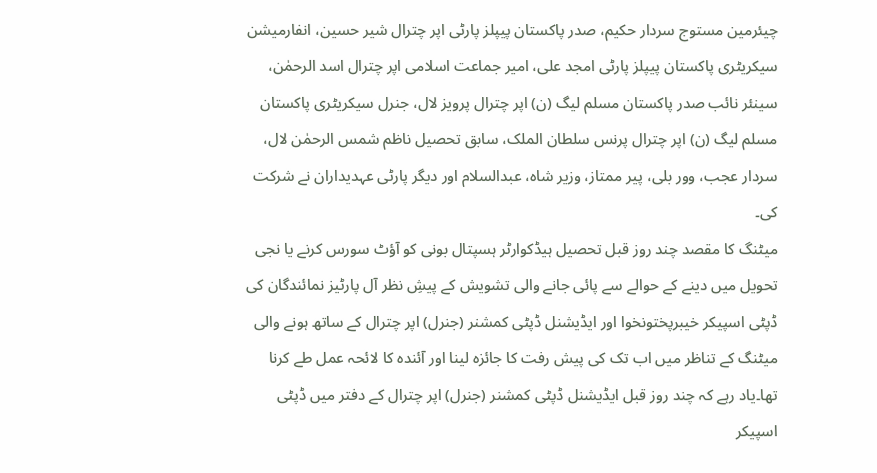چیئرمین مستوج سردار حکیم، صدر پاکستان پیپلز پارٹی اپر چترال شیر حسین، انفارمیشن سیکریٹری پاکستان پیپلز پارٹی امجد علی، امیر جماعت اسلامی اپر چترال اسد الرحمٰن، سینئر نائب صدر پاکستان مسلم لیگ (ن) اپر چترال پرویز لال، جنرل سیکریٹری پاکستان مسلم لیگ (ن) اپر چترال پرنس سلطان الملک، سابق تحصیل ناظم شمس الرحمٰن لال، سردار عجب، وور بلی، پیر ممتاز، وزیر شاہ، عبدالسلام اور دیگر پارٹی عہدیداران نے شرکت کی۔
میٹنگ کا مقصد چند روز قبل تحصیل ہیڈکوارٹر ہسپتال بونی کو آؤٹ سورس کرنے یا نجی تحویل میں دینے کے حوالے سے پائی جانے والی تشویش کے پیشِ نظر آل پارٹیز نمائندگان کی ڈپٹی اسپیکر خیبرپختونخوا اور ایڈیشنل ڈپٹی کمشنر (جنرل) اپر چترال کے ساتھ ہونے والی میٹنگ کے تناظر میں اب تک کی پیش رفت کا جائزہ لینا اور آئندہ کا لائحہ عمل طے کرنا تھا۔یاد رہے کہ چند روز قبل ایڈیشنل ڈپٹی کمشنر (جنرل) اپر چترال کے دفتر میں ڈپٹی اسپیکر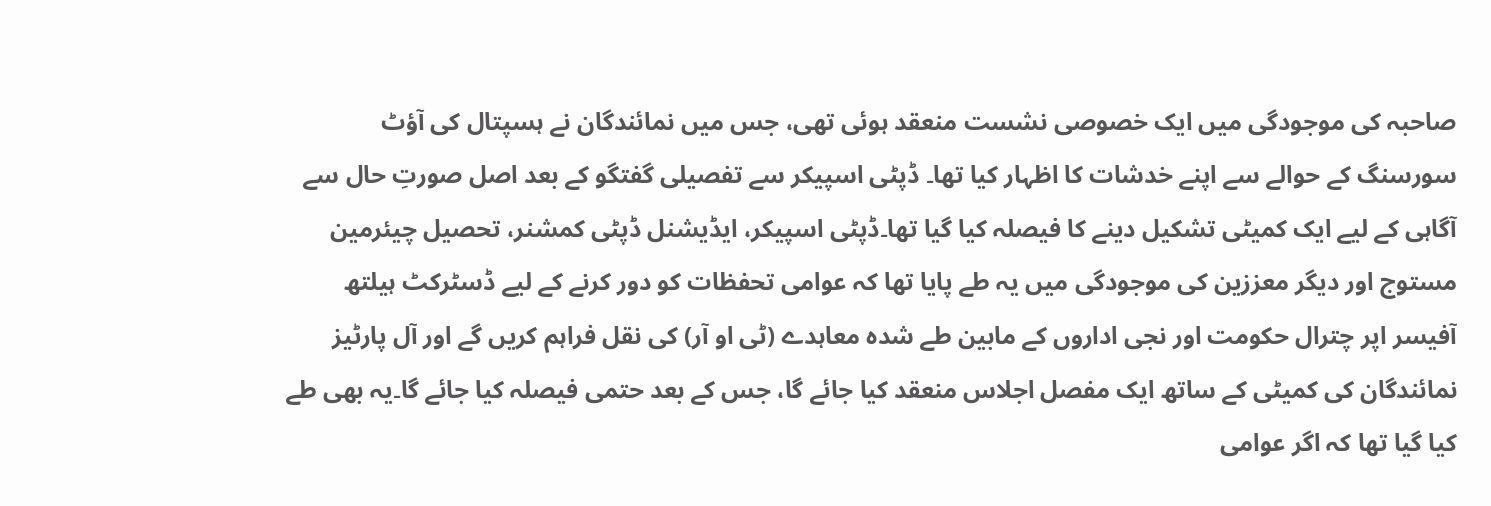صاحبہ کی موجودگی میں ایک خصوصی نشست منعقد ہوئی تھی، جس میں نمائندگان نے ہسپتال کی آؤٹ سورسنگ کے حوالے سے اپنے خدشات کا اظہار کیا تھا۔ ڈپٹی اسپیکر سے تفصیلی گفتگو کے بعد اصل صورتِ حال سے آگاہی کے لیے ایک کمیٹی تشکیل دینے کا فیصلہ کیا گیا تھا۔ڈپٹی اسپیکر، ایڈیشنل ڈپٹی کمشنر، تحصیل چیئرمین مستوج اور دیگر معززین کی موجودگی میں یہ طے پایا تھا کہ عوامی تحفظات کو دور کرنے کے لیے ڈسٹرکٹ ہیلتھ آفیسر اپر چترال حکومت اور نجی اداروں کے مابین طے شدہ معاہدے (ٹی او آر) کی نقل فراہم کریں گے اور آل پارٹیز نمائندگان کی کمیٹی کے ساتھ ایک مفصل اجلاس منعقد کیا جائے گا، جس کے بعد حتمی فیصلہ کیا جائے گا۔یہ بھی طے کیا گیا تھا کہ اگر عوامی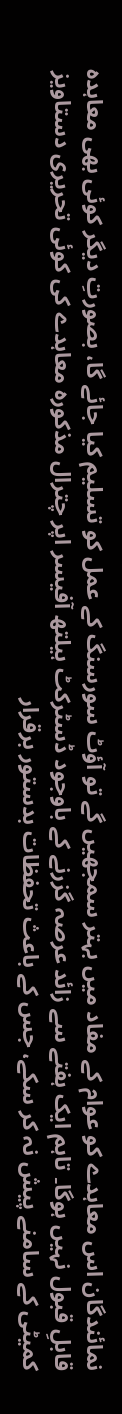نمائندگان اس معاہدے کو عوام کے مفاد میں بہتر سمجھیں گے تو آؤٹ سورسنگ کے عمل کو تسلیم کیا جائے گا، بصورتِ دیگر کوئی بھی معاہدہ قابلِ قبول نہیں ہوگا۔ تاہم ایک ہفتے سے زائد عرصہ گزرنے کے باوجود ڈسٹرکٹ ہیلتھ آفیسر اپر چترال مذکورہ معاہدے کی کوئی تحریری دستاویز کمیٹی کے سامنے پیش نہ کر سکے، جس کے باعث تحفظات بدستور برقرار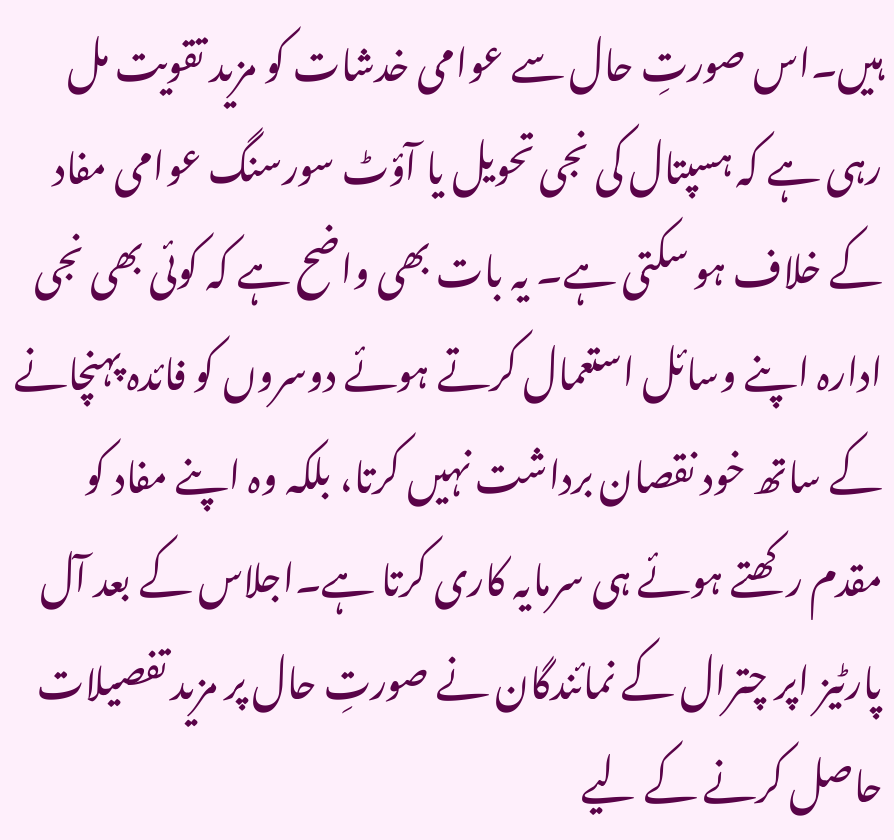ہیں۔اس صورتِ حال سے عوامی خدشات کو مزید تقویت مل رہی ہے کہ ہسپتال کی نجی تحویل یا آؤٹ سورسنگ عوامی مفاد کے خلاف ہو سکتی ہے۔ یہ بات بھی واضح ہے کہ کوئی بھی نجی ادارہ اپنے وسائل استعمال کرتے ہوئے دوسروں کو فائدہ پہنچانے کے ساتھ خود نقصان برداشت نہیں کرتا، بلکہ وہ اپنے مفاد کو مقدم رکھتے ہوئے ہی سرمایہ کاری کرتا ہے۔اجلاس کے بعد آل پارٹیز اپر چترال کے نمائندگان نے صورتِ حال پر مزید تفصیلات حاصل کرنے کے لیے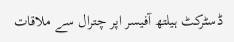ڈسٹرکٹ ہیلتھ آفیسر اپر چترال سے ملاقات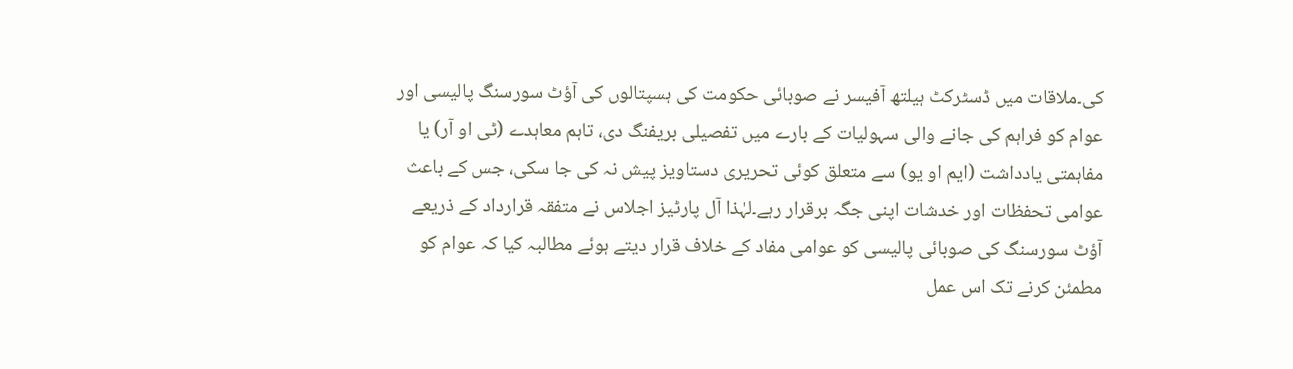کی۔ملاقات میں ڈسٹرکٹ ہیلتھ آفیسر نے صوبائی حکومت کی ہسپتالوں کی آؤٹ سورسنگ پالیسی اور عوام کو فراہم کی جانے والی سہولیات کے بارے میں تفصیلی بریفنگ دی، تاہم معاہدے (ٹی او آر) یا مفاہمتی یادداشت (ایم او یو) سے متعلق کوئی تحریری دستاویز پیش نہ کی جا سکی، جس کے باعث عوامی تحفظات اور خدشات اپنی جگہ برقرار رہے۔لہٰذا آل پارٹیز اجلاس نے متفقہ قرارداد کے ذریعے آؤٹ سورسنگ کی صوبائی پالیسی کو عوامی مفاد کے خلاف قرار دیتے ہوئے مطالبہ کیا کہ عوام کو مطمئن کرنے تک اس عمل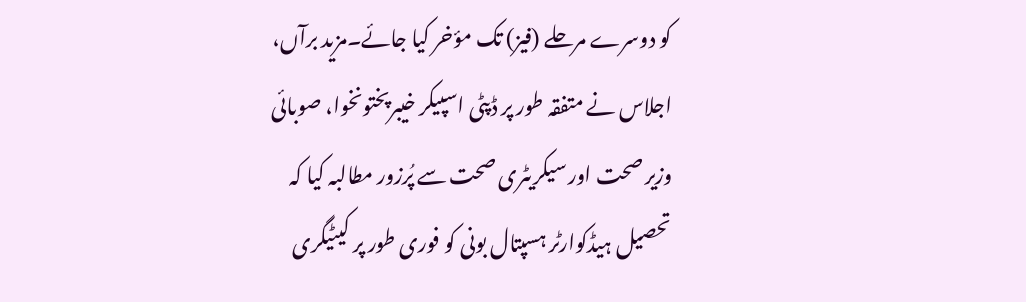کو دوسرے مرحلے (فیز) تک مؤخر کیا جائے۔مزید برآں، اجلاس نے متفقہ طور پر ڈپٹی اسپیکر خیبرپختونخوا، صوبائی وزیر صحت اور سیکریٹری صحت سے پُرزور مطالبہ کیا کہ تحصیل ہیڈکوارٹر ہسپتال بونی کو فوری طور پر کیٹیگری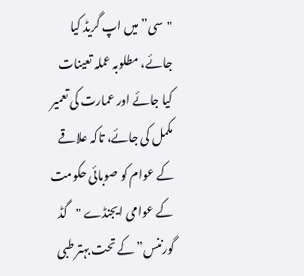"سی” میں اپ گریڈ کیا جائے، مطلوبہ عملہ تعینات کیا جائے اور عمارت کی تعمیر مکمل کی جائے، تاکہ علاقے کے عوام کو صوبائی حکومت کے عوامی ایجنڈے "گڈ گورننس” کے تحت بہتر طبی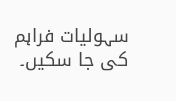سہولیات فراہم کی جا سکیں۔